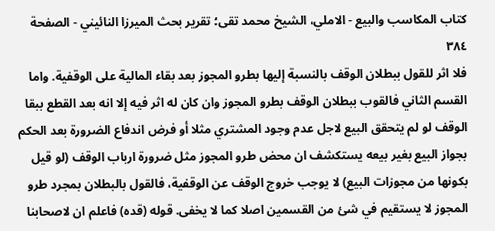كتاب المكاسب والبيع - الاملي، الشيخ محمد تقى؛ تقرير بحث الميرزا النائيني - الصفحة ٣٨٤
فلا اثر للقول ببطلان الوقف بالنسبة إليها بطرو المجوز بعد بقاء المالية على الوقفية. واما القسم الثاني فالقوب ببطلان الوقف بطرو المجوز وان كان له اثر فيه إلا انه بعد القطع ببقا الوقف لو لم يتحقق البيع لاجل عدم وجود المشتري مثلا أو فرض اندفاع الضرورة بعد الحكم بجواز البيع بغير بيعه يستكشف ان محض طرو المجوز مثل ضرورة ارباب الوقف (لو قيل بكونها من مجوزات البيع) لا يوجب خروج الوقف عن الوقفية، فالقول بالبطلان بمجرد طرو المجوز لا يستقيم في شئ من القسمين اصلا كما لا يخفى. قوله (قده) فاعلم ان لاصحابنا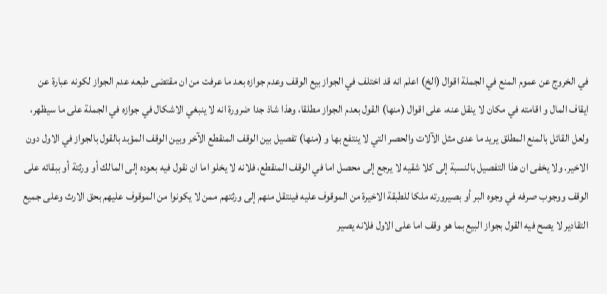في الخروج عن عموم المنع في الجملة اقوال (الخ) اعلم انه قد اختلف في الجواز بيع الوقف وعدم جوازه بعد ما عرفت من ان مقتضى طبعه عدم الجواز لكونه عبارة عن ايقاف المال و اقامته في مكان لا ينقل عنه، على اقوال (منها) القول بعدم الجواز مطلقا، وهذا شاذ جدا ضرورة انه لا ينبغي الاشكال في جوازه في الجملة على ما سيظهر، ولعل القائل بالمنع المطلق يريد ما عدى مثل الآلات والحصر التي لا ينتفع بها و (منها) تفصيل بين الوقف المنقطع الآخر وبين الوقف المؤبد بالقول بالجواز في الاول دون الاخير. ولا يخفى ان هذا التفصيل بالنسبة إلى كلا شقيه لا يرجع إلى محصل اما في الوقف المنقطع، فلانه لا يخلو اما ان نقول فيه بعوده إلى المالك أو ورثتة أو ببقائه على الوقف ووجوب صرفه في وجوه البر أو بصيرورته ملكا للطبقة الاخيرة من الموقوف عليه فينتقل منهم إلى ورثتهم ممن لا يكونوا من الموقوف عليهم بحق الارث وعلى جميع التقادير لا يصح فيه القول بجواز البيع بما هو وقف اما على الاول فلانه يصير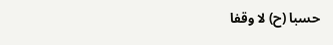حسبا (ح) لا وقفا